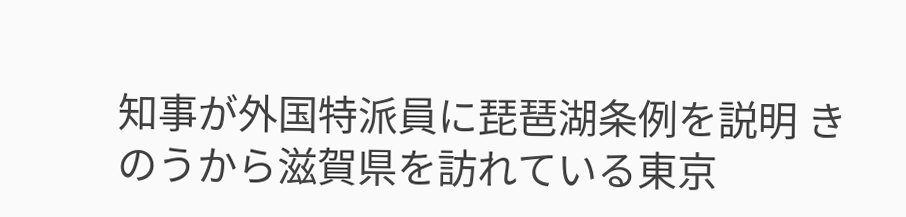知事が外国特派員に琵琶湖条例を説明 きのうから滋賀県を訪れている東京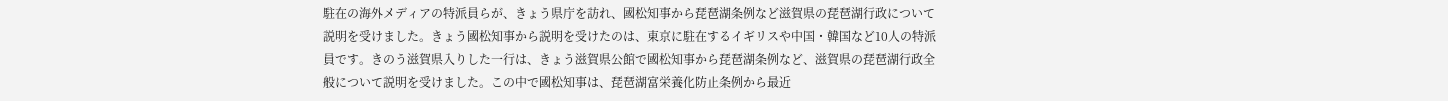駐在の海外メディアの特派員らが、きょう県庁を訪れ、國松知事から琵琶湖条例など滋賀県の琵琶湖行政について説明を受けました。きょう國松知事から説明を受けたのは、東京に駐在するイギリスや中国・韓国など10人の特派員です。きのう滋賀県入りした一行は、きょう滋賀県公館で國松知事から琵琶湖条例など、滋賀県の琵琶湖行政全般について説明を受けました。この中で國松知事は、琵琶湖富栄養化防止条例から最近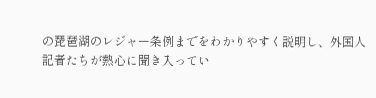の琵琶湖のレジャー条例までをわかりやすく説明し、外国人記者たちが熱心に聞き入ってい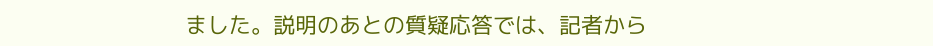ました。説明のあとの質疑応答では、記者から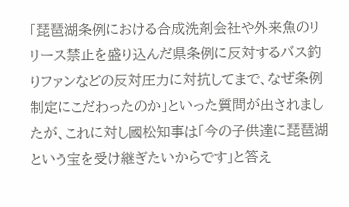「琵琶湖条例における合成洗剤会社や外来魚のリリース禁止を盛り込んだ県条例に反対するバス釣りファンなどの反対圧力に対抗してまで、なぜ条例制定にこだわったのか」といった質問が出されましたが、これに対し國松知事は「今の子供達に琵琶湖という宝を受け継ぎたいからです」と答え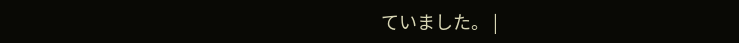ていました。 |